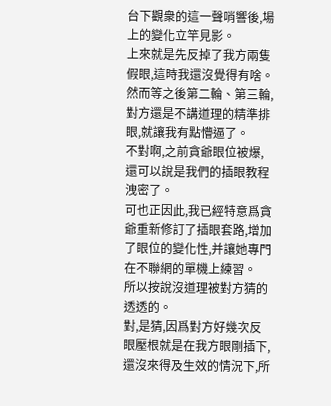台下觀衆的這一聲哨響後,場上的變化立竿見影。
上來就是先反掉了我方兩隻假眼,這時我還沒覺得有啥。
然而等之後第二輪、第三輪,對方還是不講道理的精準排眼,就讓我有點懵逼了。
不對啊,之前貪爺眼位被爆,還可以說是我們的插眼教程洩密了。
可也正因此,我已經特意爲貪爺重新修訂了插眼套路,增加了眼位的變化性,并讓她專門在不聯網的單機上練習。
所以按說沒道理被對方猜的透透的。
對,是猜,因爲對方好幾次反眼壓根就是在我方眼剛插下,還沒來得及生效的情況下,所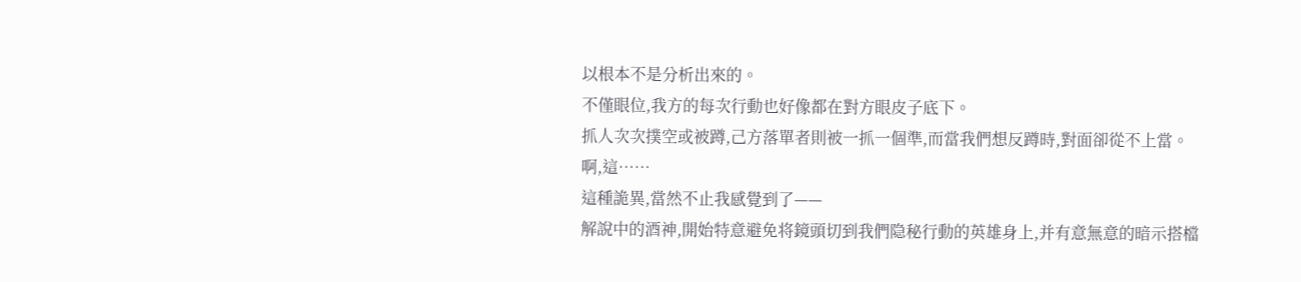以根本不是分析出來的。
不僅眼位,我方的每次行動也好像都在對方眼皮子底下。
抓人次次撲空或被蹲,己方落單者則被一抓一個準,而當我們想反蹲時,對面卻從不上當。
啊,這……
這種詭異,當然不止我感覺到了——
解說中的酒神,開始特意避免将鏡頭切到我們隐秘行動的英雄身上,并有意無意的暗示搭檔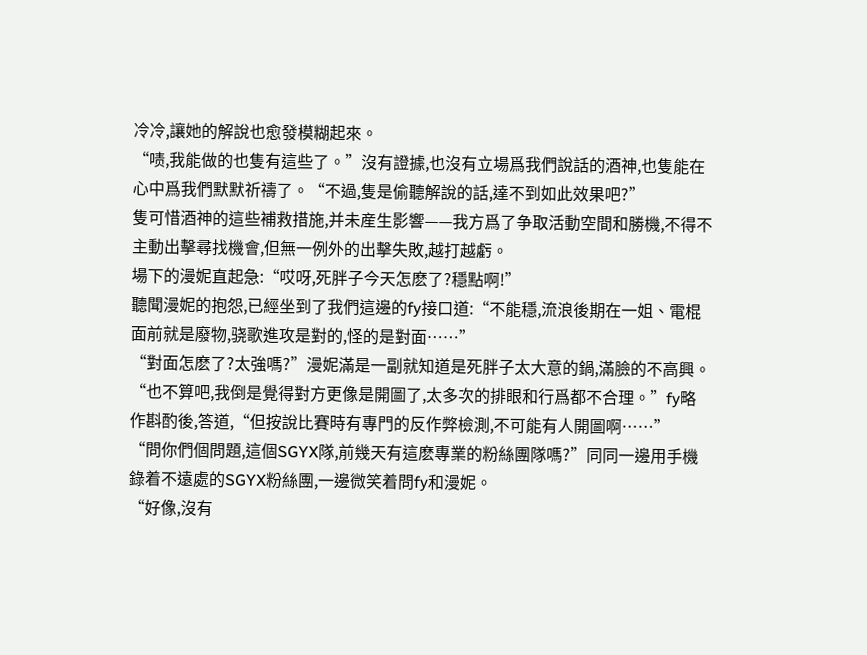冷冷,讓她的解說也愈發模糊起來。
“啧,我能做的也隻有這些了。”沒有證據,也沒有立場爲我們說話的酒神,也隻能在心中爲我們默默祈禱了。“不過,隻是偷聽解說的話,達不到如此效果吧?”
隻可惜酒神的這些補救措施,并未産生影響——我方爲了争取活動空間和勝機,不得不主動出擊尋找機會,但無一例外的出擊失敗,越打越虧。
場下的漫妮直起急:“哎呀,死胖子今天怎麽了?穩點啊!”
聽聞漫妮的抱怨,已經坐到了我們這邊的fy接口道:“不能穩,流浪後期在一姐、電棍面前就是廢物,骁歌進攻是對的,怪的是對面……”
“對面怎麽了?太強嗎?”漫妮滿是一副就知道是死胖子太大意的鍋,滿臉的不高興。
“也不算吧,我倒是覺得對方更像是開圖了,太多次的排眼和行爲都不合理。”fy略作斟酌後,答道,“但按說比賽時有專門的反作弊檢測,不可能有人開圖啊……”
“問你們個問題,這個SGYX隊,前幾天有這麽專業的粉絲團隊嗎?”同同一邊用手機錄着不遠處的SGYX粉絲團,一邊微笑着問fy和漫妮。
“好像,沒有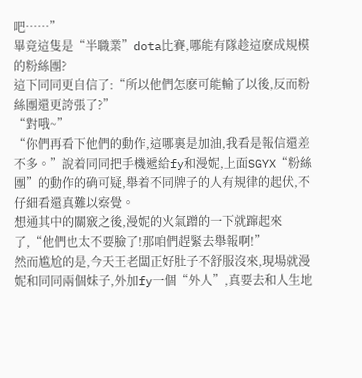吧……”
畢竟這隻是“半職業”dota比賽,哪能有隊趁這麽成規模的粉絲團?
這下同同更自信了:“所以他們怎麽可能輸了以後,反而粉絲團還更誇張了?”
“對哦~”
“你們再看下他們的動作,這哪裏是加油,我看是報信還差不多。”說着同同把手機遞給fy和漫妮,上面SGYX“粉絲團”的動作的确可疑,舉着不同牌子的人有規律的起伏,不仔細看還真難以察覺。
想通其中的關竅之後,漫妮的火氣蹭的一下就蹿起來了,“他們也太不要臉了!那咱們趕緊去舉報啊!”
然而尴尬的是,今天王老闆正好肚子不舒服沒來,現場就漫妮和同同兩個妹子,外加fy一個“外人”,真要去和人生地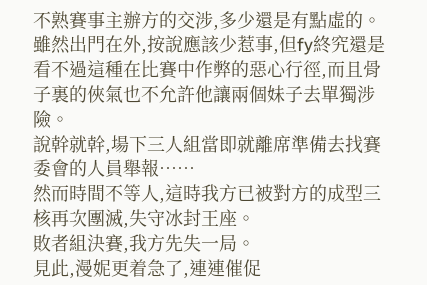不熟賽事主辦方的交涉,多少還是有點虛的。
雖然出門在外,按說應該少惹事,但fy終究還是看不過這種在比賽中作弊的惡心行徑,而且骨子裏的俠氣也不允許他讓兩個妹子去單獨涉險。
說幹就幹,場下三人組當即就離席準備去找賽委會的人員舉報……
然而時間不等人,這時我方已被對方的成型三核再次團滅,失守冰封王座。
敗者組決賽,我方先失一局。
見此,漫妮更着急了,連連催促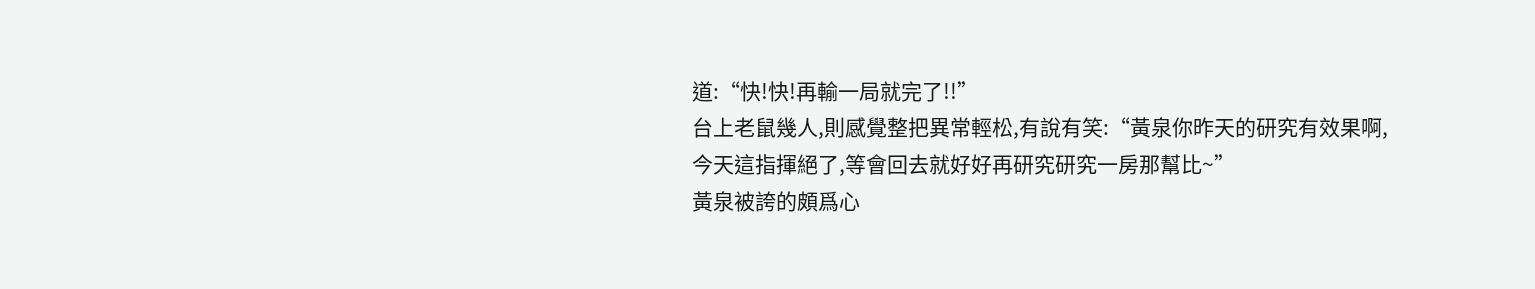道:“快!快!再輸一局就完了!!”
台上老鼠幾人,則感覺整把異常輕松,有說有笑:“黃泉你昨天的研究有效果啊,今天這指揮絕了,等會回去就好好再研究研究一房那幫比~”
黃泉被誇的頗爲心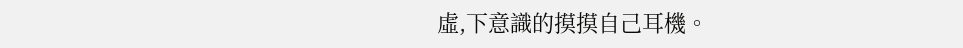虛,下意識的摸摸自己耳機。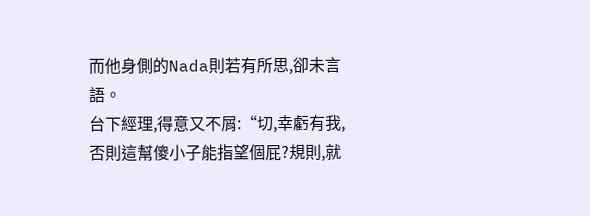而他身側的Nada則若有所思,卻未言語。
台下經理,得意又不屑:“切,幸虧有我,否則這幫傻小子能指望個屁?規則,就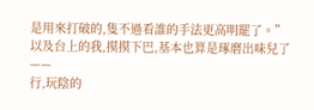是用來打破的,隻不過看誰的手法更高明罷了。”
以及台上的我,摸摸下巴,基本也算是琢磨出味兒了——
行,玩陰的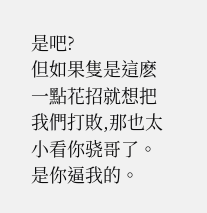是吧?
但如果隻是這麽一點花招就想把我們打敗,那也太小看你骁哥了。
是你逼我的。